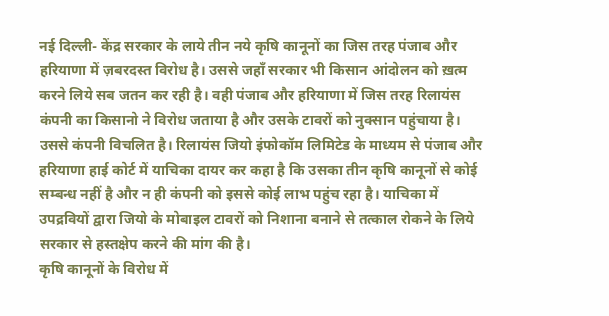नई दिल्ली- केंद्र सरकार के लाये तीन नये कृषि कानूनों का जिस तरह पंजाब और हरियाणा में ज़बरदस्त विरोध है। उससे जहाँ सरकार भी किसान आंदोलन को ख़त्म करने लिये सब जतन कर रही है। वही पंजाब और हरियाणा में जिस तरह रिलायंस कंपनी का किसानो ने विरोध जताया है और उसके टावरों को नुक्सान पहुंचाया है। उससे कंपनी विचलित है। रिलायंस जियो इंफोकॉम लिमिटेड के माध्यम से पंजाब और हरियाणा हाई कोर्ट में याचिका दायर कर कहा है कि उसका तीन कृषि कानूनों से कोई सम्बन्ध नहीं है और न ही कंपनी को इससे कोई लाभ पहुंच रहा है। याचिका में उपद्रवियों द्वारा जियो के मोबाइल टावरों को निशाना बनाने से तत्काल रोकने के लिये सरकार से हस्तक्षेप करने की मांग की है।
कृषि कानूनों के विरोध में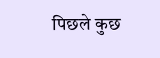पिछले कुछ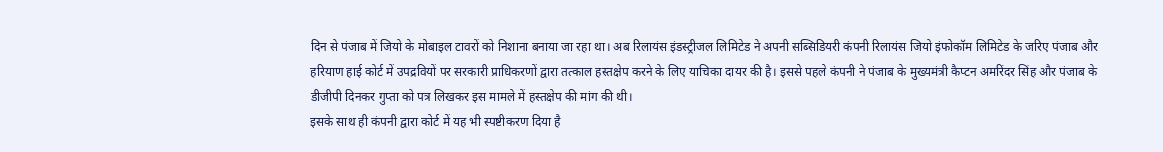दिन से पंजाब में जियो के मोबाइल टावरों को निशाना बनाया जा रहा था। अब रिलायंस इंडस्ट्रीजल लिमिटेड ने अपनी सब्सिडियरी कंपनी रिलायंस जियो इंफोकॉम लिमिटेड के जरिए पंजाब और हरियाण हाई कोर्ट में उपद्रवियों पर सरकारी प्राधिकरणों द्वारा तत्काल हस्तक्षेप करने के लिए याचिका दायर की है। इससे पहले कंपनी ने पंजाब के मुख्यमंत्री कैप्टन अमरिंदर सिंह और पंजाब के डीजीपी दिनकर गुप्ता को पत्र लिखकर इस मामले में हस्तक्षेप की मांग की थी।
इसके साथ ही कंपनी द्वारा कोर्ट में यह भी स्पष्टीकरण दिया है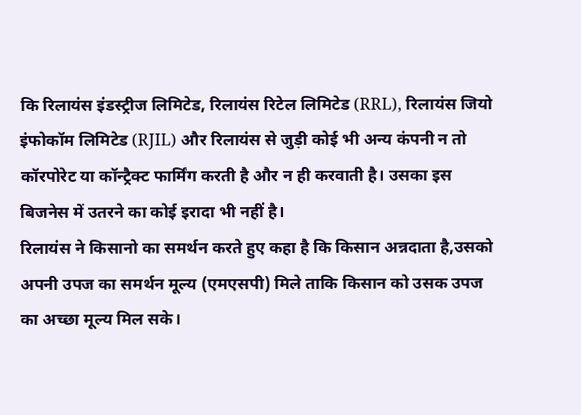कि रिलायंस इंडस्ट्रीज लिमिटेड, रिलायंस रिटेल लिमिटेड (RRL), रिलायंस जियो इंफोकॉम लिमिटेड (RJIL) और रिलायंस से जुड़ी कोई भी अन्य कंपनी न तो कॉरपोरेट या कॉन्ट्रैक्ट फार्मिंग करती है और न ही करवाती है। उसका इस बिजनेस में उतरने का कोई इरादा भी नहीं है।
रिलायंस ने किसानो का समर्थन करते हुए कहा है कि किसान अन्नदाता है,उसको अपनी उपज का समर्थन मूल्य (एमएसपी) मिले ताकि किसान को उसक उपज का अच्छा मूल्य मिल सके।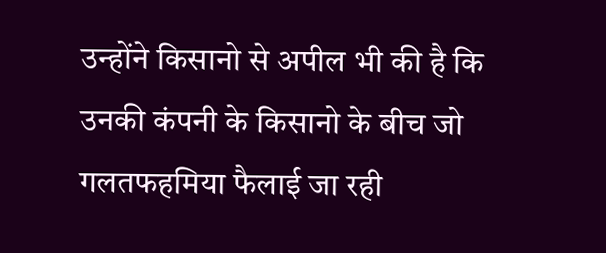उन्होंने किसानो से अपील भी की है कि उनकी कंपनी के किसानो के बीच जो गलतफहमिया फैलाई जा रही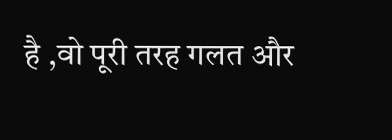है ,वो पूरी तरह गलत और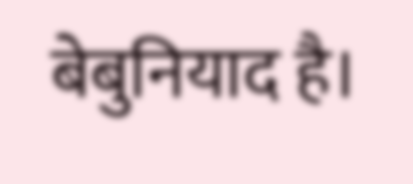बेबुनियाद है।